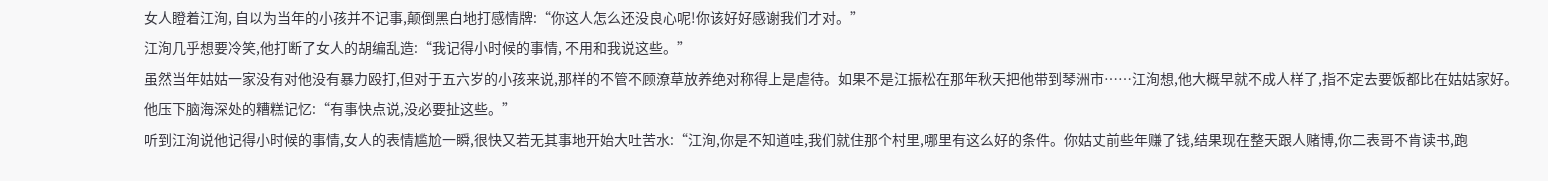女人瞪着江洵, 自以为当年的小孩并不记事,颠倒黑白地打感情牌:“你这人怎么还没良心呢!你该好好感谢我们才对。”
江洵几乎想要冷笑,他打断了女人的胡编乱造:“我记得小时候的事情, 不用和我说这些。”
虽然当年姑姑一家没有对他没有暴力殴打,但对于五六岁的小孩来说,那样的不管不顾潦草放养绝对称得上是虐待。如果不是江振松在那年秋天把他带到琴洲市……江洵想,他大概早就不成人样了,指不定去要饭都比在姑姑家好。
他压下脑海深处的糟糕记忆:“有事快点说,没必要扯这些。”
听到江洵说他记得小时候的事情,女人的表情尴尬一瞬,很快又若无其事地开始大吐苦水:“江洵,你是不知道哇,我们就住那个村里,哪里有这么好的条件。你姑丈前些年赚了钱,结果现在整天跟人赌博,你二表哥不肯读书,跑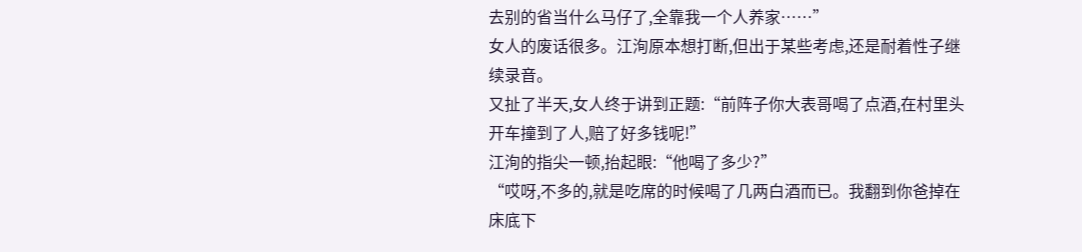去别的省当什么马仔了,全靠我一个人养家……”
女人的废话很多。江洵原本想打断,但出于某些考虑,还是耐着性子继续录音。
又扯了半天,女人终于讲到正题:“前阵子你大表哥喝了点酒,在村里头开车撞到了人,赔了好多钱呢!”
江洵的指尖一顿,抬起眼:“他喝了多少?”
“哎呀,不多的,就是吃席的时候喝了几两白酒而已。我翻到你爸掉在床底下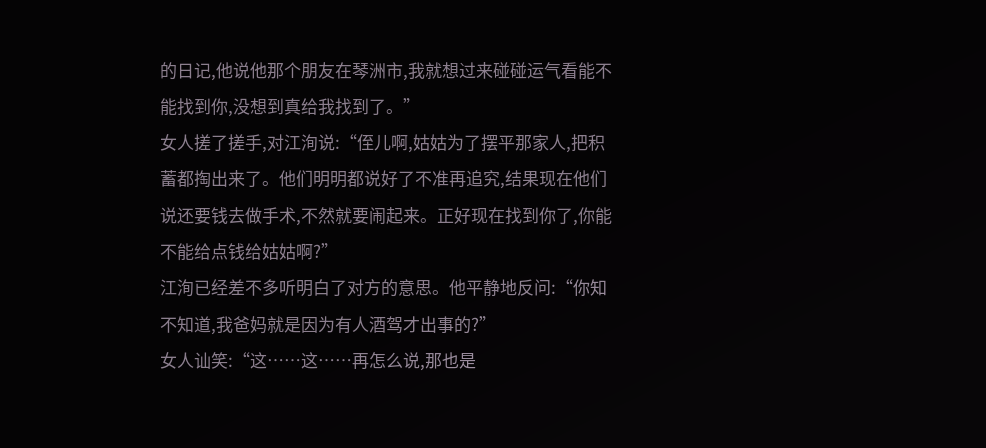的日记,他说他那个朋友在琴洲市,我就想过来碰碰运气看能不能找到你,没想到真给我找到了。”
女人搓了搓手,对江洵说:“侄儿啊,姑姑为了摆平那家人,把积蓄都掏出来了。他们明明都说好了不准再追究,结果现在他们说还要钱去做手术,不然就要闹起来。正好现在找到你了,你能不能给点钱给姑姑啊?”
江洵已经差不多听明白了对方的意思。他平静地反问:“你知不知道,我爸妈就是因为有人酒驾才出事的?”
女人讪笑:“这……这……再怎么说,那也是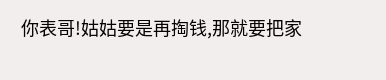你表哥!姑姑要是再掏钱,那就要把家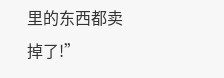里的东西都卖掉了!”